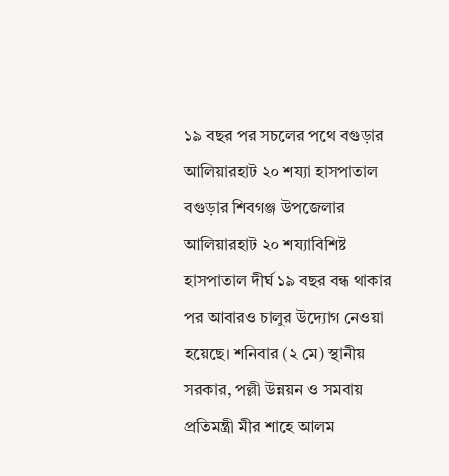১৯ বছর পর সচলের পথে বগুড়ার আলিয়ারহাট ২০ শয্যা হাসপাতাল
বগুড়ার শিবগঞ্জ উপজেলার আলিয়ারহাট ২০ শয্যাবিশিষ্ট হাসপাতাল দীর্ঘ ১৯ বছর বন্ধ থাকার পর আবারও চালুর উদ্যোগ নেওয়া হয়েছে। শনিবার (২ মে) স্থানীয় সরকার, পল্লী উন্নয়ন ও সমবায় প্রতিমন্ত্রী মীর শাহে আলম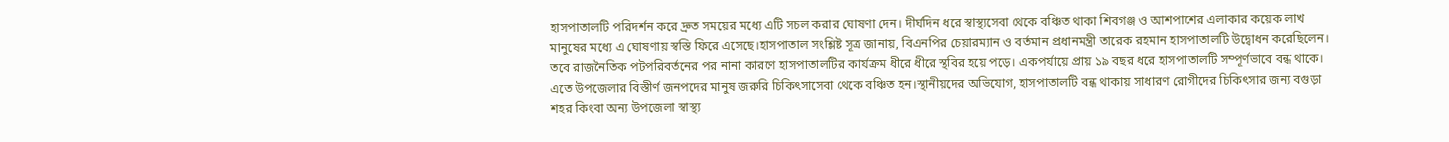হাসপাতালটি পরিদর্শন করে দ্রুত সময়ের মধ্যে এটি সচল করার ঘোষণা দেন। দীর্ঘদিন ধরে স্বাস্থ্যসেবা থেকে বঞ্চিত থাকা শিবগঞ্জ ও আশপাশের এলাকার কয়েক লাখ মানুষের মধ্যে এ ঘোষণায় স্বস্তি ফিরে এসেছে।হাসপাতাল সংশ্লিষ্ট সূত্র জানায়, বিএনপির চেয়ারম্যান ও বর্তমান প্রধানমন্ত্রী তারেক রহমান হাসপাতালটি উদ্বোধন করেছিলেন। তবে রাজনৈতিক পটপরিবর্তনের পর নানা কারণে হাসপাতালটির কার্যক্রম ধীরে ধীরে স্থবির হয়ে পড়ে। একপর্যায়ে প্রায় ১৯ বছর ধরে হাসপাতালটি সম্পূর্ণভাবে বন্ধ থাকে। এতে উপজেলার বিস্তীর্ণ জনপদের মানুষ জরুরি চিকিৎসাসেবা থেকে বঞ্চিত হন।স্থানীয়দের অভিযোগ, হাসপাতালটি বন্ধ থাকায় সাধারণ রোগীদের চিকিৎসার জন্য বগুড়া শহর কিংবা অন্য উপজেলা স্বাস্থ্য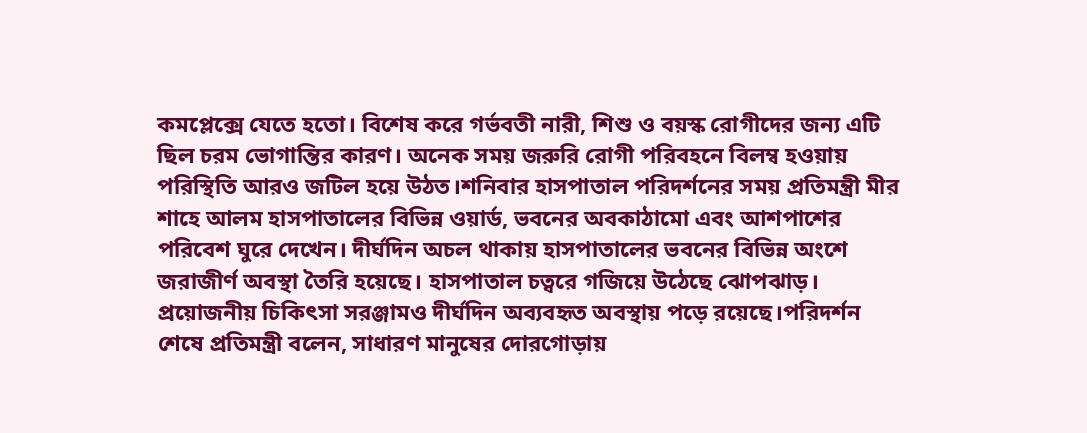কমপ্লেক্সে যেতে হতো। বিশেষ করে গর্ভবতী নারী, শিশু ও বয়স্ক রোগীদের জন্য এটি ছিল চরম ভোগান্তির কারণ। অনেক সময় জরুরি রোগী পরিবহনে বিলম্ব হওয়ায় পরিস্থিতি আরও জটিল হয়ে উঠত।শনিবার হাসপাতাল পরিদর্শনের সময় প্রতিমন্ত্রী মীর শাহে আলম হাসপাতালের বিভিন্ন ওয়ার্ড, ভবনের অবকাঠামো এবং আশপাশের পরিবেশ ঘুরে দেখেন। দীর্ঘদিন অচল থাকায় হাসপাতালের ভবনের বিভিন্ন অংশে জরাজীর্ণ অবস্থা তৈরি হয়েছে। হাসপাতাল চত্বরে গজিয়ে উঠেছে ঝোপঝাড়। প্রয়োজনীয় চিকিৎসা সরঞ্জামও দীর্ঘদিন অব্যবহৃত অবস্থায় পড়ে রয়েছে।পরিদর্শন শেষে প্রতিমন্ত্রী বলেন, সাধারণ মানুষের দোরগোড়ায়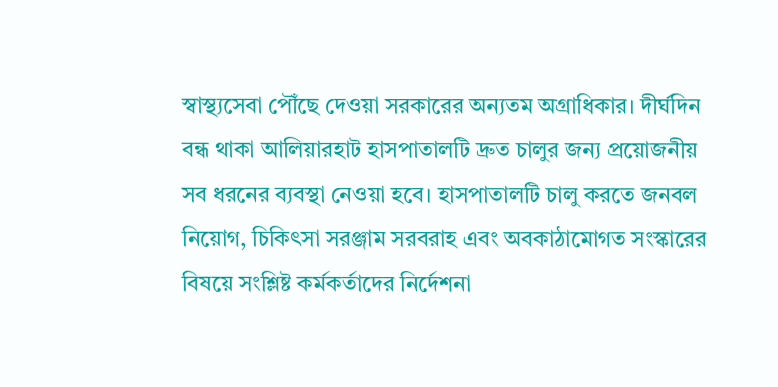স্বাস্থ্যসেবা পৌঁছে দেওয়া সরকারের অন্যতম অগ্রাধিকার। দীর্ঘদিন বন্ধ থাকা আলিয়ারহাট হাসপাতালটি দ্রুত চালুর জন্য প্রয়োজনীয় সব ধরনের ব্যবস্থা নেওয়া হবে। হাসপাতালটি চালু করতে জনবল নিয়োগ, চিকিৎসা সরঞ্জাম সরবরাহ এবং অবকাঠামোগত সংস্কারের বিষয়ে সংশ্লিষ্ট কর্মকর্তাদের নির্দেশনা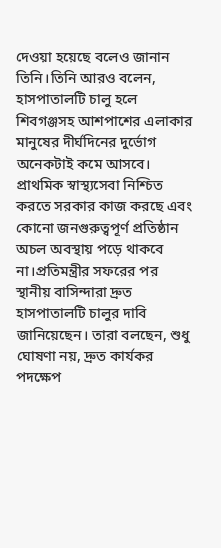দেওয়া হয়েছে বলেও জানান তিনি।তিনি আরও বলেন, হাসপাতালটি চালু হলে শিবগঞ্জসহ আশপাশের এলাকার মানুষের দীর্ঘদিনের দুর্ভোগ অনেকটাই কমে আসবে। প্রাথমিক স্বাস্থ্যসেবা নিশ্চিত করতে সরকার কাজ করছে এবং কোনো জনগুরুত্বপূর্ণ প্রতিষ্ঠান অচল অবস্থায় পড়ে থাকবে না।প্রতিমন্ত্রীর সফরের পর স্থানীয় বাসিন্দারা দ্রুত হাসপাতালটি চালুর দাবি জানিয়েছেন। তারা বলছেন, শুধু ঘোষণা নয়, দ্রুত কার্যকর পদক্ষেপ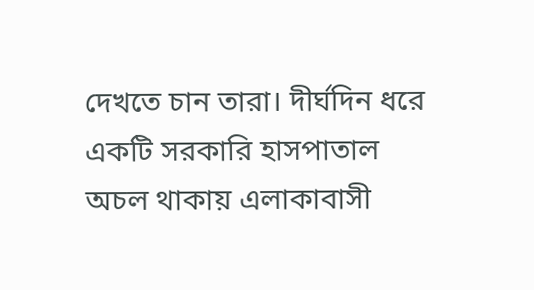দেখতে চান তারা। দীর্ঘদিন ধরে একটি সরকারি হাসপাতাল অচল থাকায় এলাকাবাসী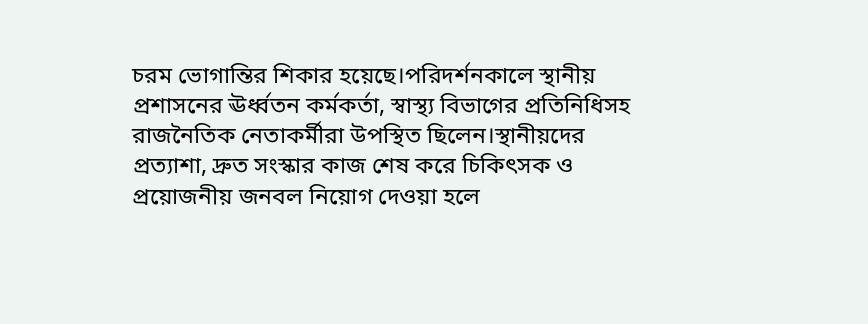চরম ভোগান্তির শিকার হয়েছে।পরিদর্শনকালে স্থানীয় প্রশাসনের ঊর্ধ্বতন কর্মকর্তা, স্বাস্থ্য বিভাগের প্রতিনিধিসহ রাজনৈতিক নেতাকর্মীরা উপস্থিত ছিলেন।স্থানীয়দের প্রত্যাশা, দ্রুত সংস্কার কাজ শেষ করে চিকিৎসক ও প্রয়োজনীয় জনবল নিয়োগ দেওয়া হলে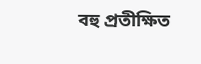বহু প্রতীক্ষিত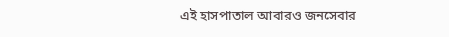এই হাসপাতাল আবারও জনসেবার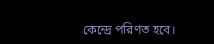কেন্দ্রে পরিণত হবে।